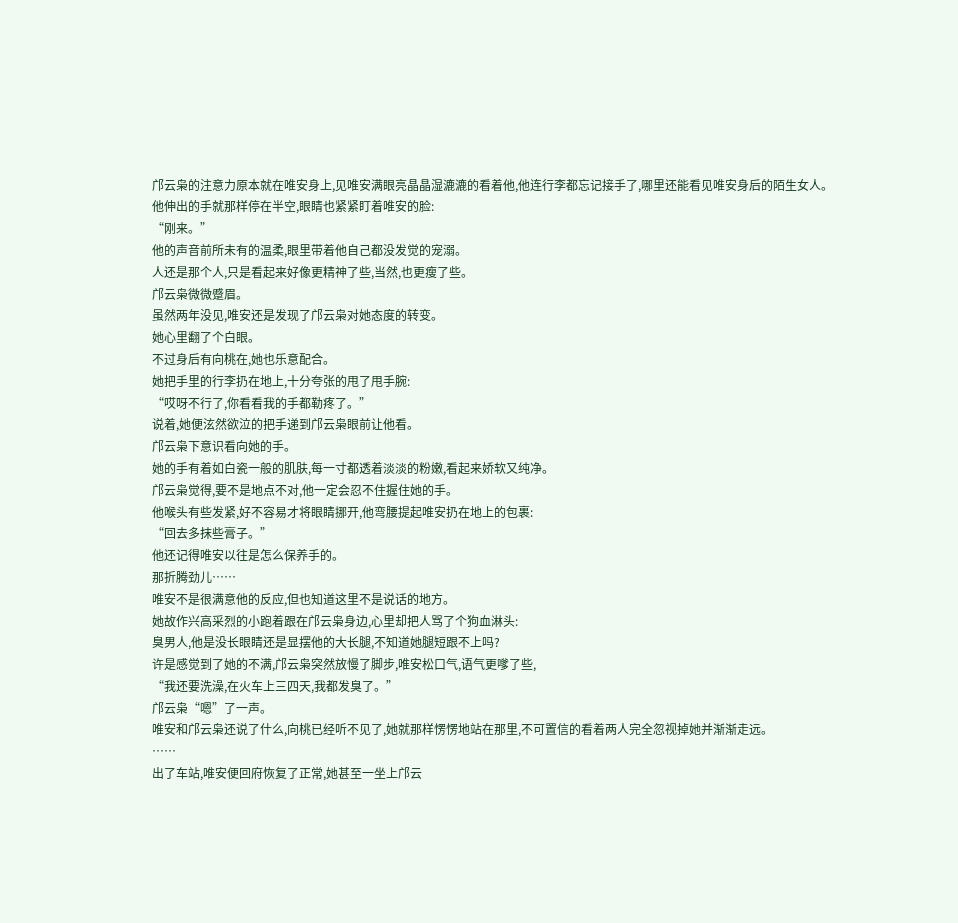邝云枭的注意力原本就在唯安身上,见唯安满眼亮晶晶湿漉漉的看着他,他连行李都忘记接手了,哪里还能看见唯安身后的陌生女人。
他伸出的手就那样停在半空,眼睛也紧紧盯着唯安的脸:
“刚来。”
他的声音前所未有的温柔,眼里带着他自己都没发觉的宠溺。
人还是那个人,只是看起来好像更精神了些,当然,也更瘦了些。
邝云枭微微蹙眉。
虽然两年没见,唯安还是发现了邝云枭对她态度的转变。
她心里翻了个白眼。
不过身后有向桃在,她也乐意配合。
她把手里的行李扔在地上,十分夸张的甩了甩手腕:
“哎呀不行了,你看看我的手都勒疼了。”
说着,她便泫然欲泣的把手递到邝云枭眼前让他看。
邝云枭下意识看向她的手。
她的手有着如白瓷一般的肌肤,每一寸都透着淡淡的粉嫩,看起来娇软又纯净。
邝云枭觉得,要不是地点不对,他一定会忍不住握住她的手。
他喉头有些发紧,好不容易才将眼睛挪开,他弯腰提起唯安扔在地上的包裹:
“回去多抹些膏子。”
他还记得唯安以往是怎么保养手的。
那折腾劲儿……
唯安不是很满意他的反应,但也知道这里不是说话的地方。
她故作兴高采烈的小跑着跟在邝云枭身边,心里却把人骂了个狗血淋头:
臭男人,他是没长眼睛还是显摆他的大长腿,不知道她腿短跟不上吗?
许是感觉到了她的不满,邝云枭突然放慢了脚步,唯安松口气,语气更嗲了些,
“我还要洗澡,在火车上三四天,我都发臭了。”
邝云枭“嗯”了一声。
唯安和邝云枭还说了什么,向桃已经听不见了,她就那样愣愣地站在那里,不可置信的看着两人完全忽视掉她并渐渐走远。
……
出了车站,唯安便回府恢复了正常,她甚至一坐上邝云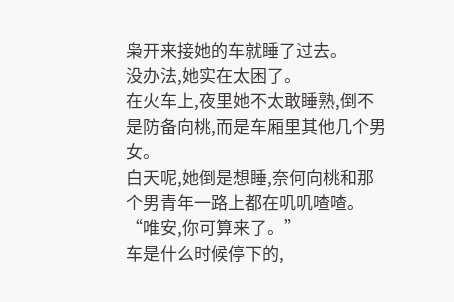枭开来接她的车就睡了过去。
没办法,她实在太困了。
在火车上,夜里她不太敢睡熟,倒不是防备向桃,而是车厢里其他几个男女。
白天呢,她倒是想睡,奈何向桃和那个男青年一路上都在叽叽喳喳。
“唯安,你可算来了。”
车是什么时候停下的,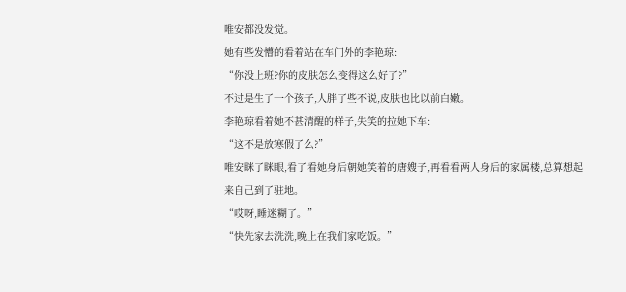唯安都没发觉。
她有些发懵的看着站在车门外的李艳琼:
“你没上班?你的皮肤怎么变得这么好了?”
不过是生了一个孩子,人胖了些不说,皮肤也比以前白嫩。
李艳琼看着她不甚清醒的样子,失笑的拉她下车:
“这不是放寒假了么?”
唯安眯了眯眼,看了看她身后朝她笑着的唐嫂子,再看看两人身后的家属楼,总算想起来自己到了驻地。
“哎呀,睡迷糊了。”
“快先家去洗洗,晚上在我们家吃饭。”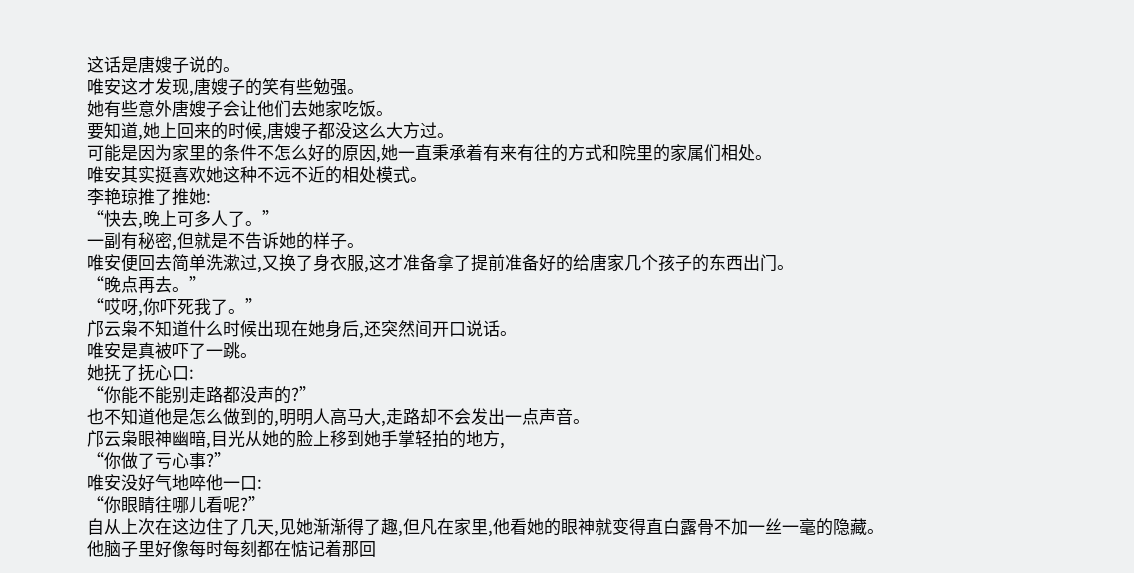这话是唐嫂子说的。
唯安这才发现,唐嫂子的笑有些勉强。
她有些意外唐嫂子会让他们去她家吃饭。
要知道,她上回来的时候,唐嫂子都没这么大方过。
可能是因为家里的条件不怎么好的原因,她一直秉承着有来有往的方式和院里的家属们相处。
唯安其实挺喜欢她这种不远不近的相处模式。
李艳琼推了推她:
“快去,晚上可多人了。”
一副有秘密,但就是不告诉她的样子。
唯安便回去简单洗漱过,又换了身衣服,这才准备拿了提前准备好的给唐家几个孩子的东西出门。
“晚点再去。”
“哎呀,你吓死我了。”
邝云枭不知道什么时候出现在她身后,还突然间开口说话。
唯安是真被吓了一跳。
她抚了抚心口:
“你能不能别走路都没声的?”
也不知道他是怎么做到的,明明人高马大,走路却不会发出一点声音。
邝云枭眼神幽暗,目光从她的脸上移到她手掌轻拍的地方,
“你做了亏心事?”
唯安没好气地啐他一口:
“你眼睛往哪儿看呢?”
自从上次在这边住了几天,见她渐渐得了趣,但凡在家里,他看她的眼神就变得直白露骨不加一丝一毫的隐藏。
他脑子里好像每时每刻都在惦记着那回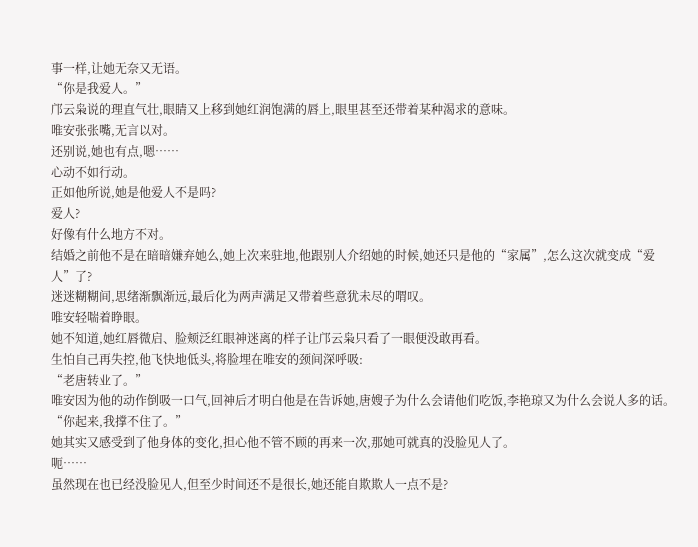事一样,让她无奈又无语。
“你是我爱人。”
邝云枭说的理直气壮,眼睛又上移到她红润饱满的唇上,眼里甚至还带着某种渴求的意味。
唯安张张嘴,无言以对。
还别说,她也有点,嗯……
心动不如行动。
正如他所说,她是他爱人不是吗?
爱人?
好像有什么地方不对。
结婚之前他不是在暗暗嫌弃她么,她上次来驻地,他跟别人介绍她的时候,她还只是他的“家属”,怎么这次就变成“爱人”了?
迷迷糊糊间,思绪渐飘渐远,最后化为两声满足又带着些意犹未尽的喟叹。
唯安轻喘着睁眼。
她不知道,她红唇微启、脸颊泛红眼神迷离的样子让邝云枭只看了一眼便没敢再看。
生怕自己再失控,他飞快地低头,将脸埋在唯安的颈间深呼吸:
“老唐转业了。”
唯安因为他的动作倒吸一口气,回神后才明白他是在告诉她,唐嫂子为什么会请他们吃饭,李艳琼又为什么会说人多的话。
“你起来,我撑不住了。”
她其实又感受到了他身体的变化,担心他不管不顾的再来一次,那她可就真的没脸见人了。
呃……
虽然现在也已经没脸见人,但至少时间还不是很长,她还能自欺欺人一点不是?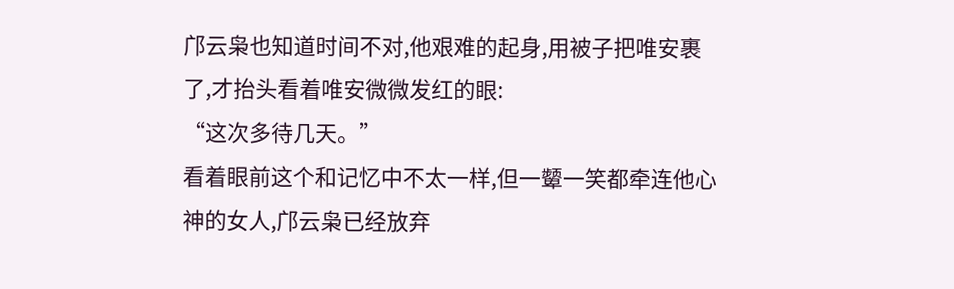邝云枭也知道时间不对,他艰难的起身,用被子把唯安裹了,才抬头看着唯安微微发红的眼:
“这次多待几天。”
看着眼前这个和记忆中不太一样,但一颦一笑都牵连他心神的女人,邝云枭已经放弃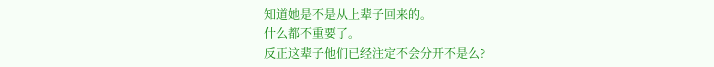知道她是不是从上辈子回来的。
什么都不重要了。
反正这辈子他们已经注定不会分开不是么?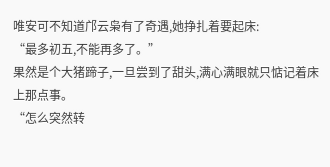唯安可不知道邝云枭有了奇遇,她挣扎着要起床:
“最多初五,不能再多了。”
果然是个大猪蹄子,一旦尝到了甜头,满心满眼就只惦记着床上那点事。
“怎么突然转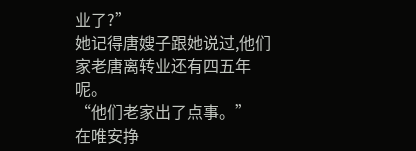业了?”
她记得唐嫂子跟她说过,他们家老唐离转业还有四五年呢。
“他们老家出了点事。”
在唯安挣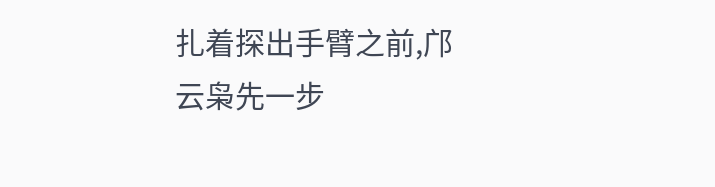扎着探出手臂之前,邝云枭先一步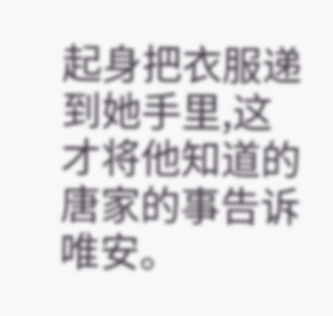起身把衣服递到她手里,这才将他知道的唐家的事告诉唯安。